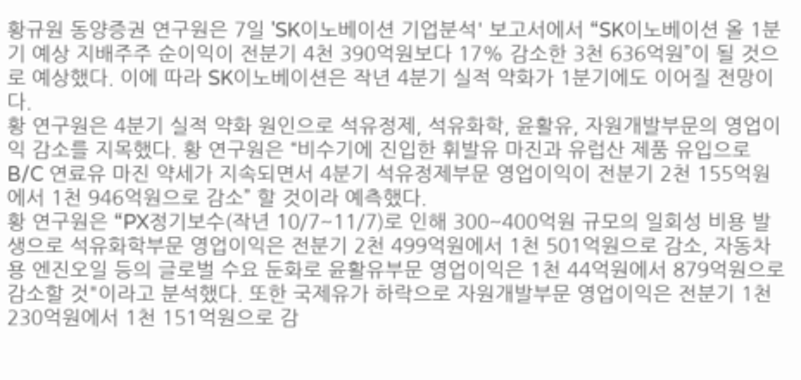황규원 동양증권 연구원은 7일 'SK이노베이션 기업분석' 보고서에서 “SK이노베이션 올 1분기 예상 지배주주 순이익이 전분기 4천 390억원보다 17% 감소한 3천 636억원”이 될 것으로 예상했다. 이에 따라 SK이노베이션은 작년 4분기 실적 약화가 1분기에도 이어질 전망이다.
황 연구원은 4분기 실적 약화 원인으로 석유정제, 석유화학, 윤활유, 자원개발부문의 영업이익 감소를 지목했다. 황 연구원은 “비수기에 진입한 휘발유 마진과 유럽산 제품 유입으로 B/C 연료유 마진 약세가 지속되면서 4분기 석유정제부문 영업이익이 전분기 2천 155억원에서 1천 946억원으로 감소” 할 것이라 예측했다.
황 연구원은 “PX정기보수(작년 10/7~11/7)로 인해 300~400억원 규모의 일회성 비용 발생으로 석유화학부문 영업이익은 전분기 2천 499억원에서 1천 501억원으로 감소, 자동차용 엔진오일 등의 글로벌 수요 둔화로 윤활유부문 영업이익은 1천 44억원에서 879억원으로 감소할 것"이라고 분석했다. 또한 국제유가 하락으로 자원개발부문 영업이익은 전분기 1천 230억원에서 1천 151억원으로 감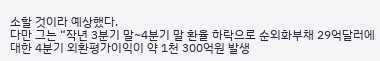소할 것이라 예상했다.
다만 그는 “작년 3분기 말~4분기 말 환율 하락으로 순외화부채 29억달러에 대한 4분기 외환평가이익이 약 1천 300억원 발생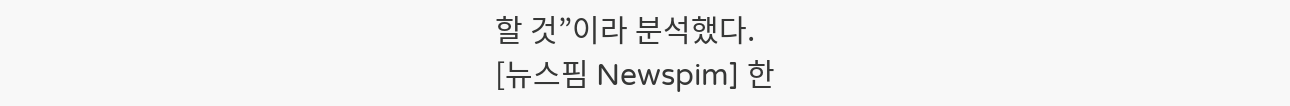할 것”이라 분석했다.
[뉴스핌 Newspim] 한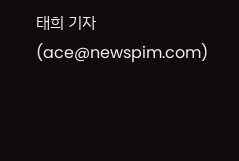태희 기자 (ace@newspim.com)